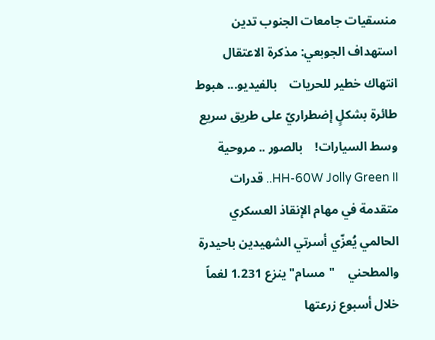منسقيات جامعات الجنوب تدين استهداف الجوبعي: مذكرة الاعتقال انتهاك خطير للحريات    بالفيديو... هبوط طائرة بشكلٍ إضطراريّ على طريق سريع وسط السيارات!    بالصور .. مروحية HH-60W Jolly Green II.. قدرات متقدمة في مهام الإنقاذ العسكري    الحالمي يُعزّي أسرتي الشهيدين باحيدرة والمطحني    "مسام" ينزع 1.231 لغماً خلال أسبوع زرعتها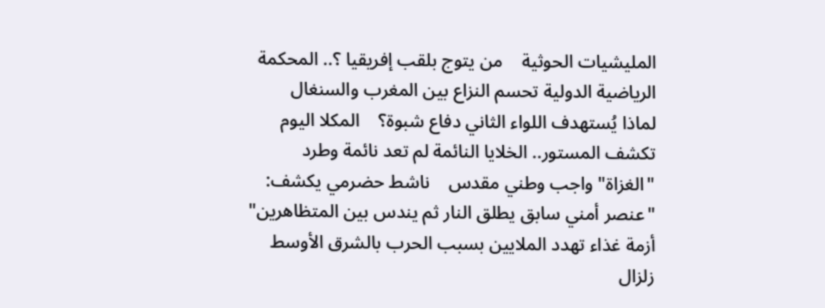المليشيات الحوثية    من يتوج بلقب إفريقيا ؟.. المحكمة الرياضية الدولية تحسم النزاع بين المغرب والسنغال    لماذا يُستهدف اللواء الثاني دفاع شبوة؟    المكلا اليوم تكشف المستور.. الخلايا النائمة لم تعد نائمة وطرد "الغزاة" واجب وطني مقدس    ناشط حضرمي يكشف: "عنصر أمني سابق يطلق النار ثم يندس بين المتظاهرين"    أزمة غذاء تهدد الملايين بسبب الحرب بالشرق الأوسط    زلزال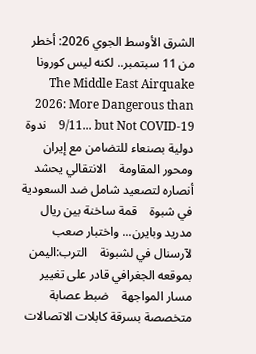الشرق الأوسط الجوي 2026: أخطر من 11 سبتمبر.. لكنه ليس كورونا The Middle East Airquake 2026: More Dangerous than 9/11... but Not COVID-19    ندوة دولية بصنعاء للتضامن مع إيران ومحور المقاومة    الانتقالي يحشد أنصاره لتصعيد شامل ضد السعودية في شبوة    قمة ساخنة بين ريال مدريد وبايرن... واختبار صعب لآرسنال في لشبونة    الترب:اليمن بموقعه الجغرافي قادر على تغيير مسار المواجهة    ضبط عصابة متخصصة بسرقة كابلات الاتصالات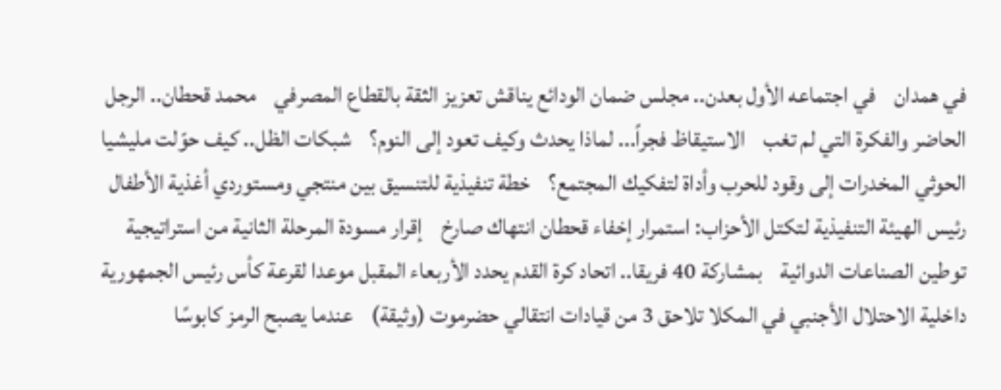في همدان    في اجتماعه الأول بعدن.. مجلس ضمان الودائع يناقش تعزيز الثقة بالقطاع المصرفي    محمد قحطان.. الرجل الحاضر والفكرة التي لم تغب    الاستيقاظ فجراً... لماذا يحدث وكيف تعود إلى النوم؟    شبكات الظل.. كيف حوّلت مليشيا الحوثي المخدرات إلى وقود للحرب وأداة لتفكيك المجتمع؟    خطة تنفيذية للتنسيق بين منتجي ومستوردي أغذية الأطفال    رئيس الهيئة التنفيذية لتكتل الأحزاب: استمرار إخفاء قحطان انتهاك صارخ    إقرار مسودة المرحلة الثانية من استراتيجية توطين الصناعات الدوائية    بمشاركة 40 فريقا.. اتحاد كرة القدم يحدد الأربعاء المقبل موعدا لقرعة كأس رئيس الجمهورية    داخلية الاحتلال الأجنبي في المكلا تلاحق 3 من قيادات انتقالي حضرموت (وثيقة)    عندما يصبح الرمز كابوسًا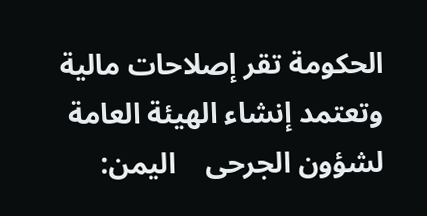الحكومة تقر إصلاحات مالية وتعتمد إنشاء الهيئة العامة لشؤون الجرحى    اليمن: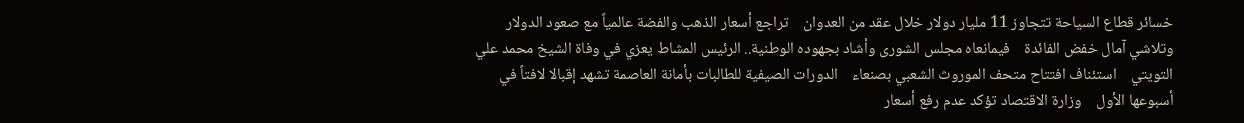خسائر قطاع السياحة تتجاوز 11 مليار دولار خلال عقد من العدوان    تراجع أسعار الذهب والفضة عالمياً مع صعود الدولار وتلاشي آمال خفض الفائدة    فيمانعاه مجلس الشورى وأشاد بجهوده الوطنية.. الرئيس المشاط يعزي في وفاة الشيخ محمد علي التويتي    استئناف افتتاح متحف الموروث الشعبي بصنعاء    الدورات الصيفية للطالبات بأمانة العاصمة تشهد إقبالا لافتاً في أسبوعها الأول    وزارة الاقتصاد تؤكد عدم رفع أسعار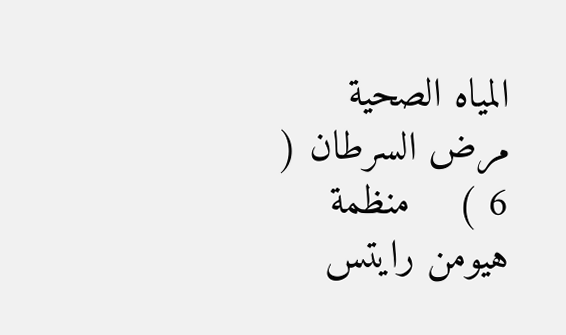المياه الصحية    مرض السرطان ( 6 )    منظمة هيومن رايتس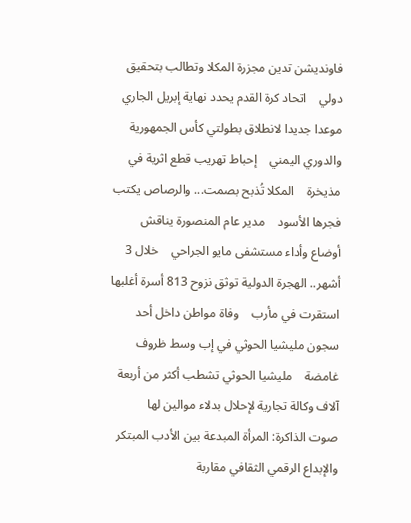فاونديشن تدين مجزرة المكلا وتطالب بتحقيق دولي    اتحاد كرة القدم يحدد نهاية إبريل الجاري موعدا جديدا لانطلاق بطولتي كأس الجمهورية والدوري اليمني    إحباط تهريب قطع اثرية في مذيخرة    المكلا تُذبح بصمت... والرصاص يكتب فجرها الأسود    مدير عام المنصورة يناقش أوضاع وأداء مستشفى مايو الجراحي    خلال 3 أشهر.. الهجرة الدولية توثق نزوح 813 أسرة أغلبها استقرت في مأرب    وفاة مواطن داخل أحد سجون مليشيا الحوثي في إب وسط ظروف غامضة    مليشيا الحوثي تشطب أكثر من أربعة آلاف وكالة تجارية لإحلال بدلاء موالين لها    صوت الذاكرة: المرأة المبدعة بين الأدب المبتكر والإبداع الرقمي الثقافي مقاربة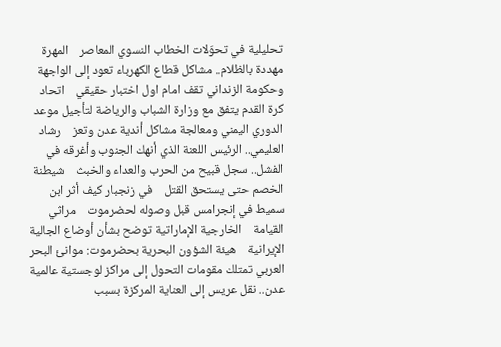تحليلية في تحوّلات الخطاب النسوي المعاصر    المهرة مهددة بالظلام.. مشاكل قطاع الكهرباء تعود إلى الواجهة وحكومة الزنداني تقف امام اول اختبار حقيقي    اتحاد كرة القدم يتفق مع وزارة الشباب والرياضة لتأجيل موعد الدوري اليمني ومعالجة مشاكل أندية عدن وتعز    رشاد العليمي.. الرئيس اللعنة الذي أنهك الجنوب وأغرقه في الفشل.. سجل قبيح من الحرب والعداء والخبث    شيطنة الخصم حتى يستحق القتل    في زنجبار كيف أثر ابن سميط في إنجرامس قبل وصوله لحضرموت    مراثي القيامة    الخارجية الإماراتية توضح بشأن أوضاع الجالية الإيرانية    هيئة الشؤون البحرية بحضرموت: موانئ البحر العربي تمتلك مقومات التحول إلى مراكز لوجستية عالمية    عدن.. نقل عريس إلى العناية المركزة بسبب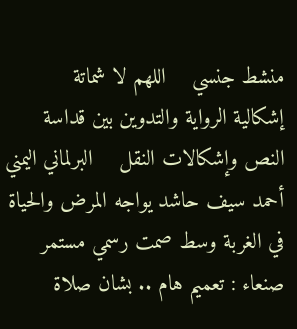منشط جنسي    اللهم لا شماتة    إشكالية الرواية والتدوين بين قداسة النص وإشكالات النقل    البرلماني اليمني أحمد سيف حاشد يواجه المرض والحياة في الغربة وسط صمت رسمي مستمر    صنعاء : تعميم هام .. بشان صلاة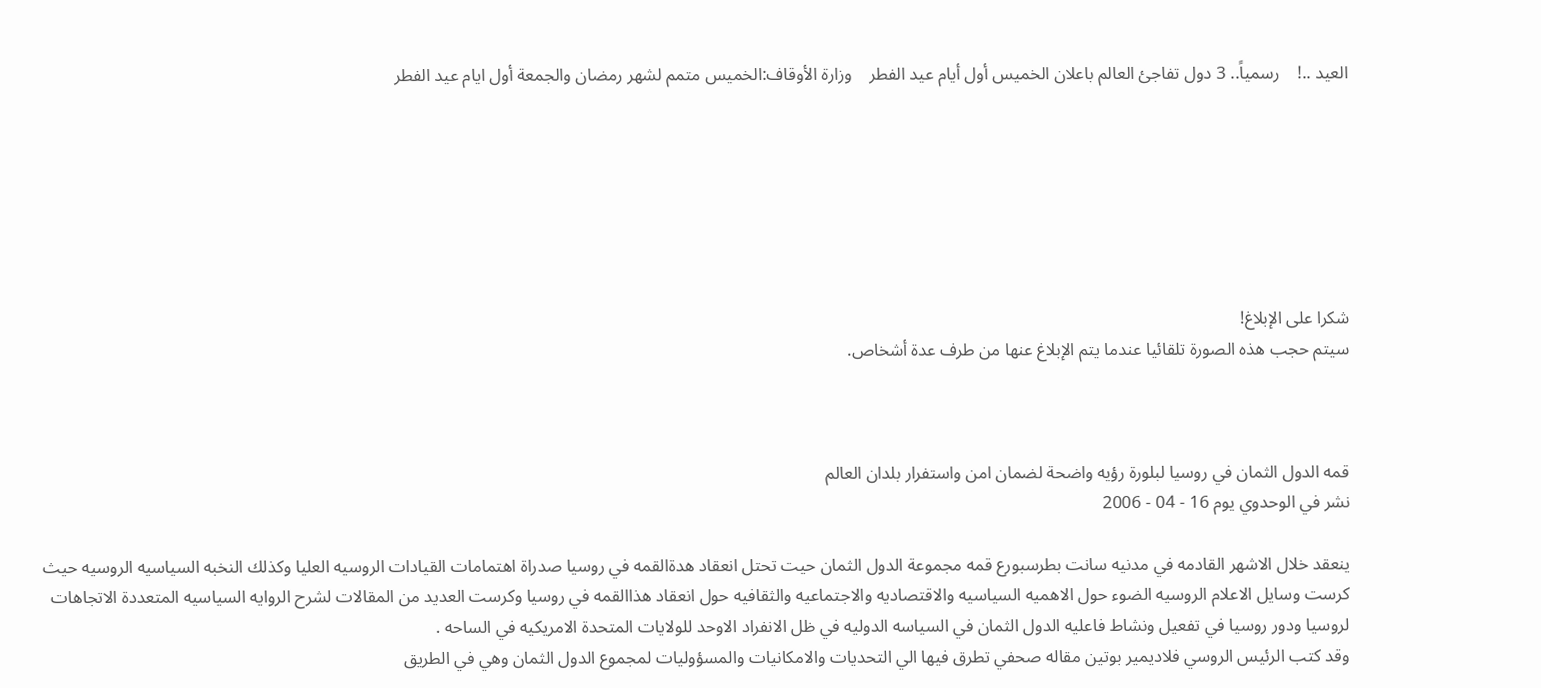العيد ..!    رسمياً.. 3 دول تفاجئ العالم باعلان الخميس أول أيام عيد الفطر    وزارة الأوقاف:الخميس متمم لشهر رمضان والجمعة أول ايام عيد الفطر







شكرا على الإبلاغ!
سيتم حجب هذه الصورة تلقائيا عندما يتم الإبلاغ عنها من طرف عدة أشخاص.



قمه الدول الثمان في روسيا لبلورة رؤيه واضحة لضمان امن واستفرار بلدان العالم
نشر في الوحدوي يوم 16 - 04 - 2006

ينعقد خلال الاشهر القادمه في مدنيه سانت بطرسبورع قمه مجموعة الدول الثمان حيت تحتل انعقاد هدةالقمه في روسيا صدراة اهتمامات القيادات الروسيه العليا وكذلك النخبه السياسيه الروسيه حيث كرست وسايل الاعلام الروسيه الضوء حول الاهميه السياسيه والاقتصاديه والاجتماعيه والثقافيه حول انعقاد هذاالقمه في روسيا وكرست العديد من المقالات لشرح الروايه السياسيه المتعددة الاتجاهات لروسيا ودور روسيا في تفعيل ونشاط فاعليه الدول الثمان في السياسه الدوليه في ظل الانفراد الاوحد للولايات المتحدة الامريكيه في الساحه .
وقد كتب الرئيس الروسي فلاديمير بوتين مقاله صحفي تطرق فيها الي التحديات والامكانيات والمسؤوليات لمجموع الدول الثمان وهي في الطريق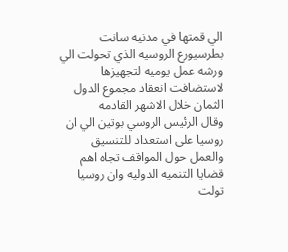الي قمتها في مدنيه سانت بطرسيورع الروسيه الذي تحولت الي ورشه عمل يوميه لتجهيزها لاستضافت انعقاد مجموع الدول الثمان خلال الاشهر القادمه
وقال الرئيس الروسي بوتين الي ان روسيا على استعداد للتنسيق والعمل حول المواقف تجاه اهم قضايا التنميه الدوليه وان روسيا تولت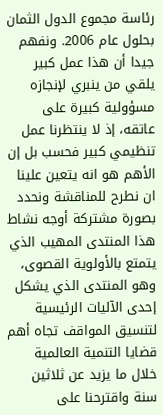رئاسة مجموع الدول الثمان بحلول عام 2006. ونفهم جيدا أن هذا عمل كبير يلقي من ينبري لإنجازه مسؤولية كبيرة على عاتقه، إذ لا ينتظرنا عمل تنظيمي كبير فحسب بل إن الأهم هو انه يتعين علينا ان نطرح للمناقشة ونحدد بصورة مشتركة أوجه نشاط هذا المنتدى المهيب الذي يتمتع بالأولوية القصوى، وهو المنتدى الذي يشكل إحدى الآليات الرئيسية لتنسيق المواقف تجاه أهم قضايا التنمية العالمية خلال ما يزيد عن ثلاثين سنة واقترحنا على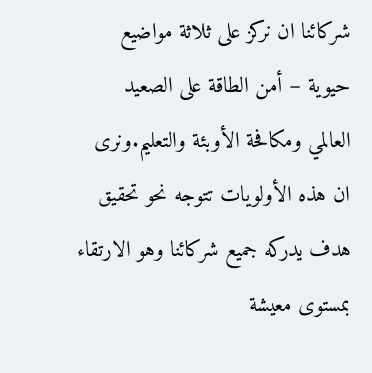شركائنا ان نركز على ثلاثة مواضيع حيوية – أمن الطاقة على الصعيد العالمي ومكافحة الأوبئة والتعليم.ونرى ان هذه الأولويات تتوجه نحو تحقيق هدف يدركه جميع شركائنا وهو الارتقاء بمستوى معيشة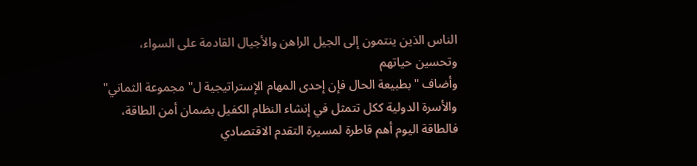الناس الذين ينتمون إلى الجيل الراهن والأجيال القادمة على السواء، وتحسين حياتهم
وأضاف "بطبيعة الحال فإن إحدى المهام الإستراتيجية ل"مجموعة الثماني" والأسرة الدولية ككل تتمثل في إنشاء النظام الكفيل بضمان أمن الطاقة، فالطاقة اليوم أهم قاطرة لمسيرة التقدم الاقتصادي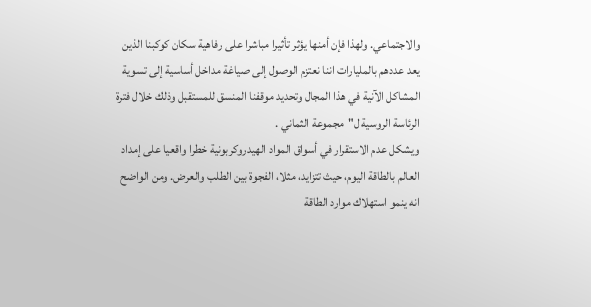والاجتماعي. ولهذا فإن أمنها يؤثر تأثيرا مباشرا على رفاهية سكان كوكبنا الذين يعد عددهم بالمليارات اننا نعتزم الوصول إلى صياغة مداخل أساسية إلى تسوية المشاكل الآنية في هذا المجال وتحديد موقفنا المنسق للمستقبل وذلك خلال فترة الرئاسة الروسية ل"مجموعة الثماني .
ويشكل عدم الاستقرار في أسواق المواد الهيدروكربونية خطرا واقعيا على إمداد العالم بالطاقة اليوم، حيث تتزايد، مثلا، الفجوة بين الطلب والعرض. ومن الواضح انه ينمو استهلاك موارد الطاقة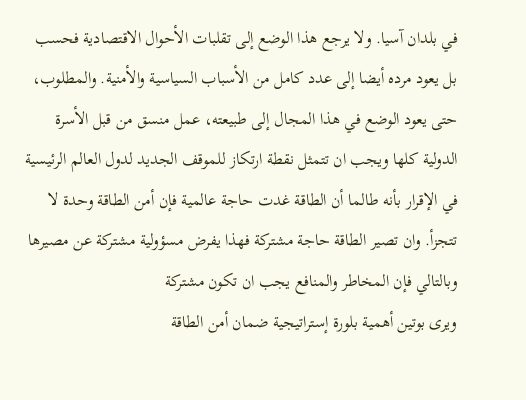في بلدان آسيا. ولا يرجع هذا الوضع إلى تقلبات الأحوال الاقتصادية فحسب بل يعود مرده أيضا إلى عدد كامل من الأسباب السياسية والأمنية. والمطلوب، حتى يعود الوضع في هذا المجال إلى طبيعته، عمل منسق من قبل الأسرة الدولية كلها ويجب ان تتمثل نقطة ارتكاز للموقف الجديد لدول العالم الرئيسية في الإقرار بأنه طالما أن الطاقة غدت حاجة عالمية فإن أمن الطاقة وحدة لا تتجزأ. وان تصير الطاقة حاجة مشتركة فهذا يفرض مسؤولية مشتركة عن مصيرها وبالتالي فإن المخاطر والمنافع يجب ان تكون مشتركة
ويرى بوتين أهمية بلورة إستراتيجية ضمان أمن الطاقة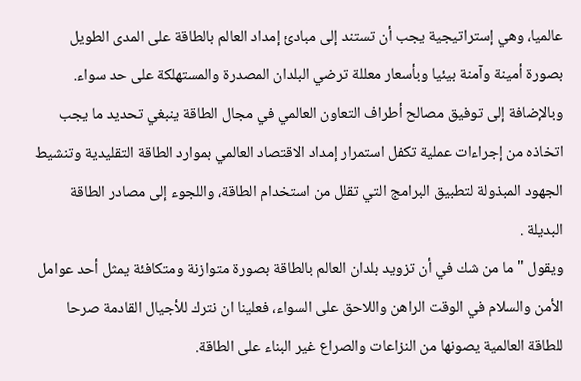عالميا، وهي إستراتيجية يجب أن تستند إلى مبادئ إمداد العالم بالطاقة على المدى الطويل بصورة أمينة وآمنة بيئيا وبأسعار معللة ترضي البلدان المصدرة والمستهلكة على حد سواء. وبالإضافة إلى توفيق مصالح أطراف التعاون العالمي في مجال الطاقة ينبغي تحديد ما يجب اتخاذه من إجراءات عملية تكفل استمرار إمداد الاقتصاد العالمي بموارد الطاقة التقليدية وتنشيط الجهود المبذولة لتطبيق البرامج التي تقلل من استخدام الطاقة، واللجوء إلى مصادر الطاقة البديلة .
ويقول "ما من شك في أن تزويد بلدان العالم بالطاقة بصورة متوازنة ومتكافئة يمثل أحد عوامل الأمن والسلام في الوقت الراهن واللاحق على السواء، فعلينا ان نترك للأجيال القادمة صرحا للطاقة العالمية يصونها من النزاعات والصراع غير البناء على الطاقة.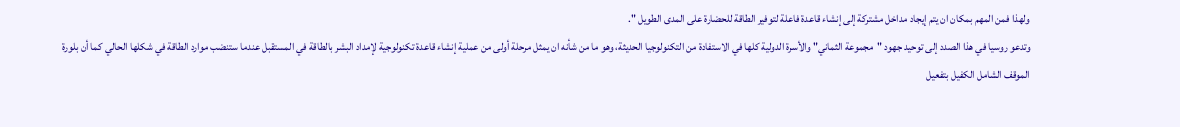ولهذا فمن المهم بمكان ان يتم إيجاد مداخل مشتركة إلى إنشاء قاعدة فاعلة لتوفير الطاقة للحضارة على المدى الطويل ".
وتدعو روسيا في هذا الصدد إلى توحيد جهود "مجموعة الثماني" والأسرة الدولية كلها في الاستفادة من التكنولوجيا الحديثة، وهو ما من شأنه ان يمثل مرحلة أولى من عملية إنشاء قاعدة تكنولوجية لإمداد البشر بالطاقة في المستقبل عندما ستنضب موارد الطاقة في شكلها الحالي كما أن بلورة الموقف الشامل الكفيل بتفعيل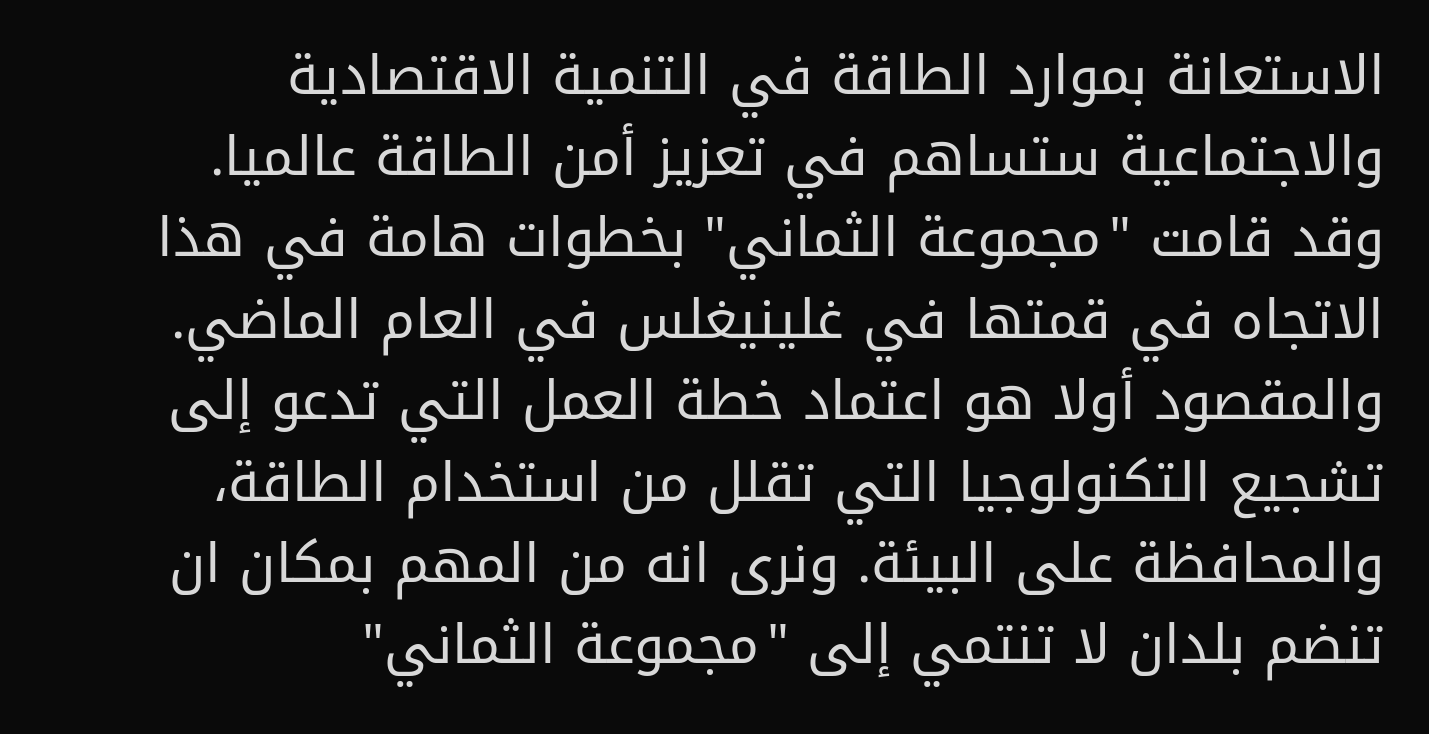الاستعانة بموارد الطاقة في التنمية الاقتصادية والاجتماعية ستساهم في تعزيز أمن الطاقة عالميا.
وقد قامت "مجموعة الثماني" بخطوات هامة في هذا الاتجاه في قمتها في غلينيغلس في العام الماضي. والمقصود أولا هو اعتماد خطة العمل التي تدعو إلى تشجيع التكنولوجيا التي تقلل من استخدام الطاقة، والمحافظة على البيئة. ونرى انه من المهم بمكان ان تنضم بلدان لا تنتمي إلى "مجموعة الثماني"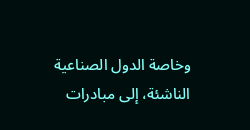وخاصة الدول الصناعية الناشئة، إلى مبادرات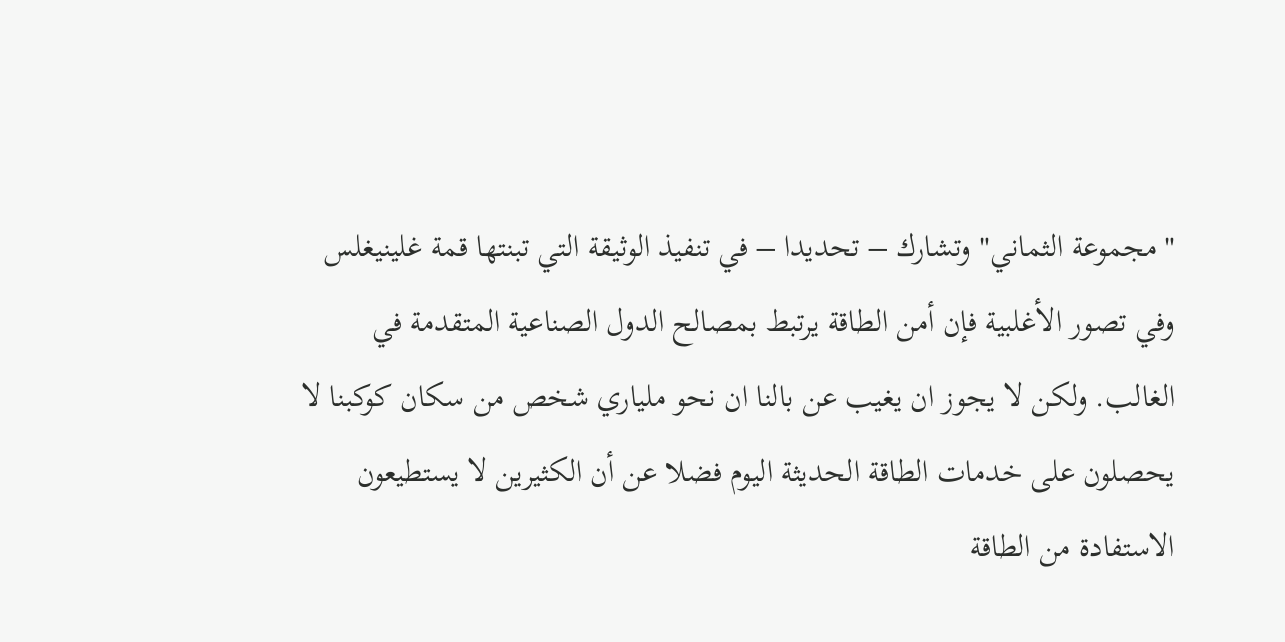"مجموعة الثماني" وتشارك – تحديدا – في تنفيذ الوثيقة التي تبنتها قمة غلينيغلس
وفي تصور الأغلبية فإن أمن الطاقة يرتبط بمصالح الدول الصناعية المتقدمة في الغالب. ولكن لا يجوز ان يغيب عن بالنا ان نحو ملياري شخص من سكان كوكبنا لا يحصلون على خدمات الطاقة الحديثة اليوم فضلا عن أن الكثيرين لا يستطيعون الاستفادة من الطاقة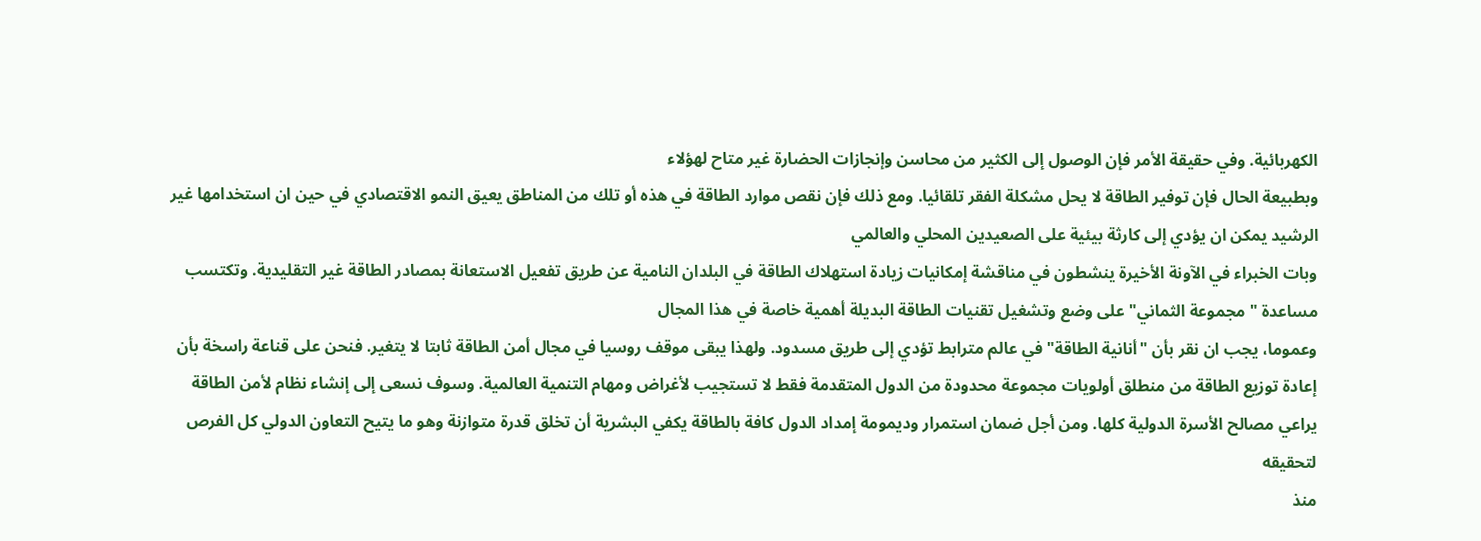الكهربائية. وفي حقيقة الأمر فإن الوصول إلى الكثير من محاسن وإنجازات الحضارة غير متاح لهؤلاء
وبطبيعة الحال فإن توفير الطاقة لا يحل مشكلة الفقر تلقائيا. ومع ذلك فإن نقص موارد الطاقة في هذه أو تلك من المناطق يعيق النمو الاقتصادي في حين ان استخدامها غير الرشيد يمكن ان يؤدي إلى كارثة بيئية على الصعيدين المحلي والعالمي
وبات الخبراء في الآونة الأخيرة ينشطون في مناقشة إمكانيات زيادة استهلاك الطاقة في البلدان النامية عن طريق تفعيل الاستعانة بمصادر الطاقة غير التقليدية. وتكتسب مساعدة "مجموعة الثماني" على وضع وتشغيل تقنيات الطاقة البديلة أهمية خاصة في هذا المجال
وعموما، يجب ان نقر بأن "أنانية الطاقة" في عالم مترابط تؤدي إلى طريق مسدود. ولهذا يبقى موقف روسيا في مجال أمن الطاقة ثابتا لا يتغير. فنحن على قناعة راسخة بأن إعادة توزيع الطاقة من منطلق أولويات مجموعة محدودة من الدول المتقدمة فقط لا تستجيب لأغراض ومهام التنمية العالمية. وسوف نسعى إلى إنشاء نظام لأمن الطاقة يراعي مصالح الأسرة الدولية كلها. ومن أجل ضمان استمرار وديمومة إمداد الدول كافة بالطاقة يكفي البشرية أن تخلق قدرة متوازنة وهو ما يتيح التعاون الدولي كل الفرص لتحقيقه
منذ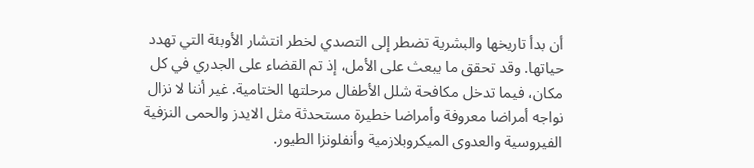أن بدأ تاريخها والبشرية تضطر إلى التصدي لخطر انتشار الأوبئة التي تهدد حياتها. وقد تحقق ما يبعث على الأمل، إذ تم القضاء على الجدري في كل مكان، فيما تدخل مكافحة شلل الأطفال مرحلتها الختامية. غير أننا لا نزال نواجه أمراضا معروفة وأمراضا خطيرة مستحدثة مثل الايدز والحمى النزفية الفيروسية والعدوى الميكروبلازمية وأنفلونزا الطيور.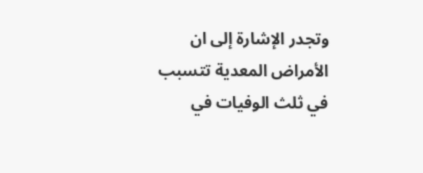وتجدر الإشارة إلى ان الأمراض المعدية تتسبب في ثلث الوفيات في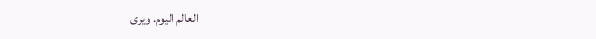العالم اليوم. ويرى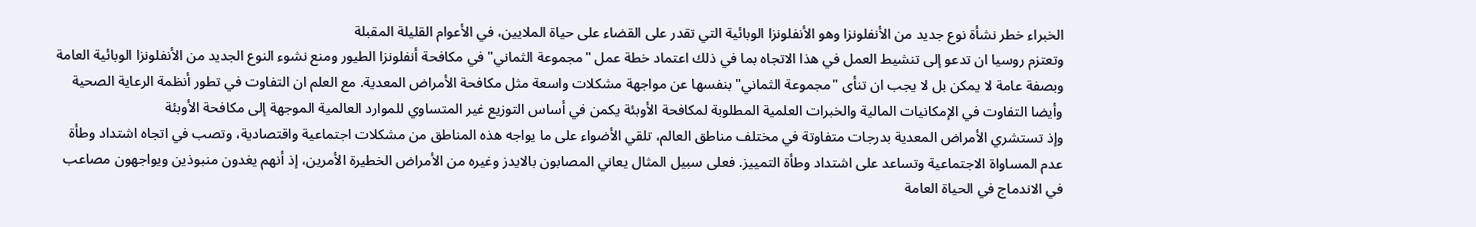الخبراء خطر نشأة نوع جديد من الأنفلونزا وهو الأنفلونزا الوبائية التي تقدر على القضاء على حياة الملايين، في الأعوام القليلة المقبلة
وتعتزم روسيا ان تدعو إلى تنشيط العمل في هذا الاتجاه بما في ذلك اعتماد خطة عمل "مجموعة الثماني" في مكافحة أنفلونزا الطيور ومنع نشوء النوع الجديد من الأنفلونزا الوبائية العامة
وبصفة عامة لا يمكن بل لا يجب ان تنأى "مجموعة الثماني" بنفسها عن مواجهة مشكلات واسعة مثل مكافحة الأمراض المعدية. مع العلم ان التفاوت في تطور أنظمة الرعاية الصحية وأيضا التفاوت في الإمكانيات المالية والخبرات العلمية المطلوبة لمكافحة الأوبئة يكمن في أساس التوزيع غير المتساوي للموارد العالمية الموجهة إلى مكافحة الأوبئة
وإذ تستشري الأمراض المعدية بدرجات متفاوتة في مختلف مناطق العالم، تلقي الأضواء على ما يواجه هذه المناطق من مشكلات اجتماعية واقتصادية، وتصب في اتجاه اشتداد وطأة عدم المساواة الاجتماعية وتساعد على اشتداد وطأة التمييز. فعلى سبيل المثال يعاني المصابون بالايدز وغيره من الأمراض الخطيرة الأمرين، إذ أنهم يغدون منبوذين ويواجهون مصاعب في الاندماج في الحياة العامة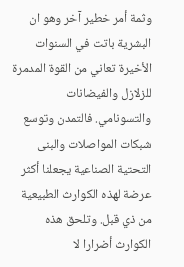وثمة أمر خطير آخر وهو ان البشرية باتت في السنوات الأخيرة تعاني من القوة المدمرة للزلازل والفيضانات والتسونامي. فالتمدن وتوسع شبكات المواصلات والبنى التحتية الصناعية يجعلنا أكثر عرضة لهذه الكوارث الطبيعية من ذي قبل. وتلحق هذه الكوارث أضرارا لا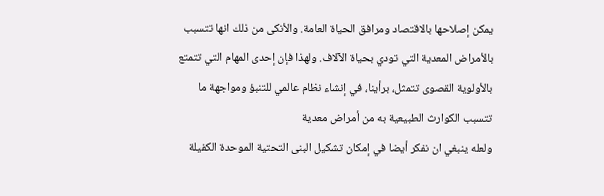يمكن إصلاحها بالاقتصاد ومرافق الحياة العامة. والأنكى من ذلك انها تتسبب بالأمراض المعدية التي تودي بحياة الآلاف. ولهذا فإن إحدى المهام التي تتمتع بالأولوية القصوى تتمثل، برأينا، في إنشاء نظام عالمي للتنبؤ ومواجهة ما تتسبب الكوارث الطبيعية به من أمراض معدية
ولعله ينبغي ان نفكر أيضا في إمكان تشكيل البنى التحتية الموحدة الكفيلة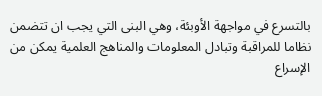بالتسرع في مواجهة الأوبئة، وهي البنى التي يجب ان تتضمن نظاما للمراقبة وتبادل المعلومات والمناهج العلمية يمكن من الإسراع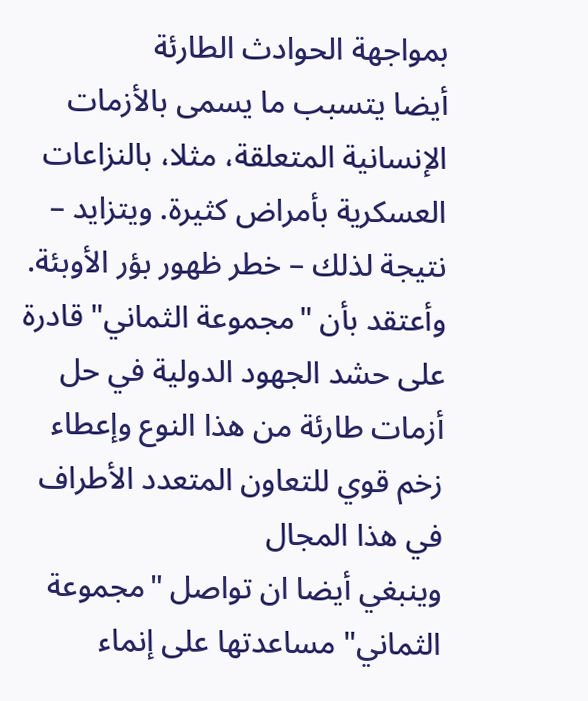بمواجهة الحوادث الطارئة
أيضا يتسبب ما يسمى بالأزمات الإنسانية المتعلقة، مثلا، بالنزاعات العسكرية بأمراض كثيرة. ويتزايد – نتيجة لذلك – خطر ظهور بؤر الأوبئة. وأعتقد بأن "مجموعة الثماني" قادرة على حشد الجهود الدولية في حل أزمات طارئة من هذا النوع وإعطاء زخم قوي للتعاون المتعدد الأطراف في هذا المجال
وينبغي أيضا ان تواصل "مجموعة الثماني" مساعدتها على إنماء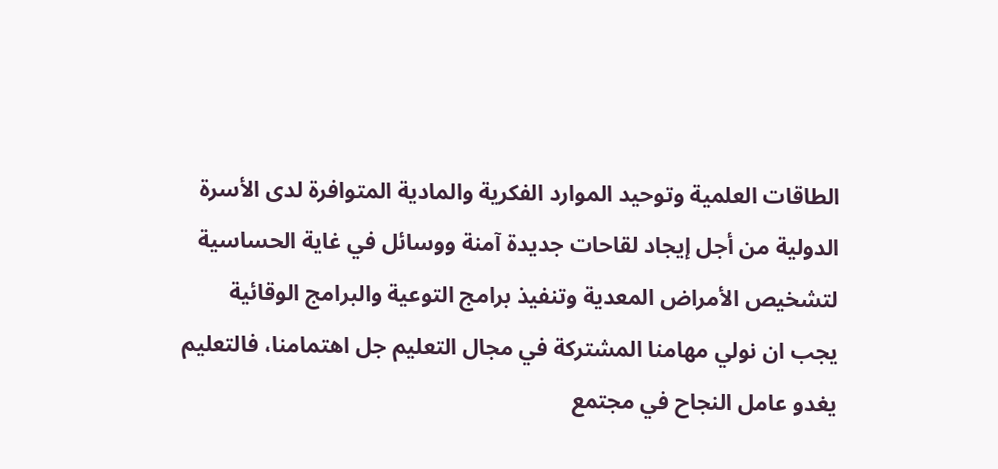الطاقات العلمية وتوحيد الموارد الفكرية والمادية المتوافرة لدى الأسرة الدولية من أجل إيجاد لقاحات جديدة آمنة ووسائل في غاية الحساسية لتشخيص الأمراض المعدية وتنفيذ برامج التوعية والبرامج الوقائية
يجب ان نولي مهامنا المشتركة في مجال التعليم جل اهتمامنا، فالتعليم يغدو عامل النجاح في مجتمع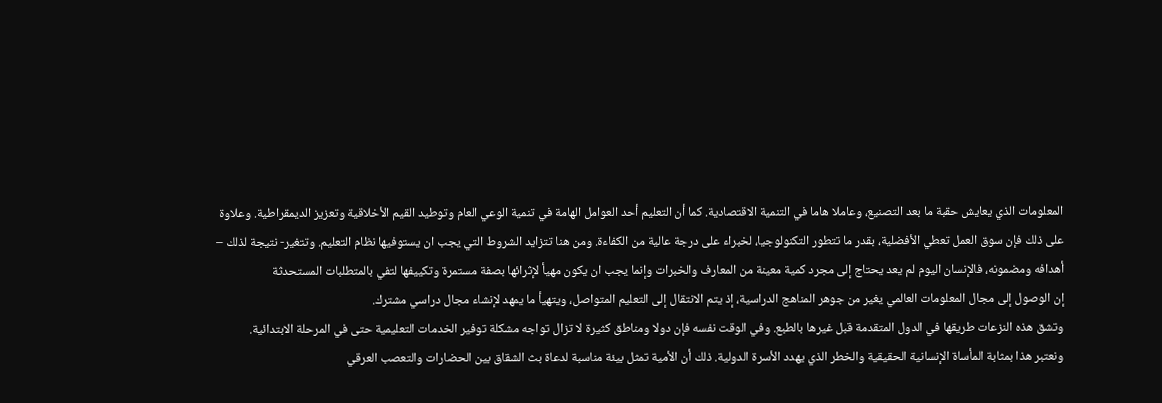المعلومات الذي يعايش حقبة ما بعد التصنيع، وعاملا هاما في التنمية الاقتصادية. كما أن التعليم أحد العوامل الهامة في تنمية الوعي العام وتوطيد القيم الأخلاقية وتعزيز الديمقراطية. وعلاوة على ذلك فإن سوق العمل تعطي الأفضلية، بقدر ما تتطور التكنولوجيا، لخبراء على درجة عالية من الكفاءة. ومن هنا تتزايد الشروط التي يجب ان يستوفيها نظام التعليم. وتتغير- نتيجة لذلك – أهدافه ومضمونه، فالإنسان اليوم لم يعد يحتاج إلى مجرد كمية معينة من المعارف والخبرات وإنما يجب ان يكون مهيأ لإثرائها بصفة مستمرة وتكييفها لتفي بالمتطلبات المستحدثة
إن الوصول إلى مجال المعلومات العالمي يغير من جوهر المناهج الدراسية، إذ يتم الانتقال إلى التعليم المتواصل، ويتهيأ ما يمهد لإنشاء مجال دراسي مشترك.
وتشق هذه النزعات طريقها في الدول المتقدمة قبل غيرها بالطبع. وفي الوقت نفسه فإن دولا ومناطق كثيرة لا تزال تواجه مشكلة توفير الخدمات التعليمية حتى في المرحلة الابتدائية.
ونعتبر هذا بمثابة المأساة الإنسانية الحقيقية والخطر الذي يهدد الأسرة الدولية. ذلك أن الأمية تمثل بيئة مناسبة لدعاة بث الشقاق بين الحضارات والتعصب العرقي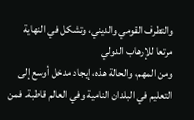والتطرف القومي والديني، وتشكل في النهاية مرتعا للإرهاب الدولي
ومن المهم، والحالة هذه، إيجاد مدخل أوسع إلى التعليم في البلدان النامية وفي العالم قاطبة. فمن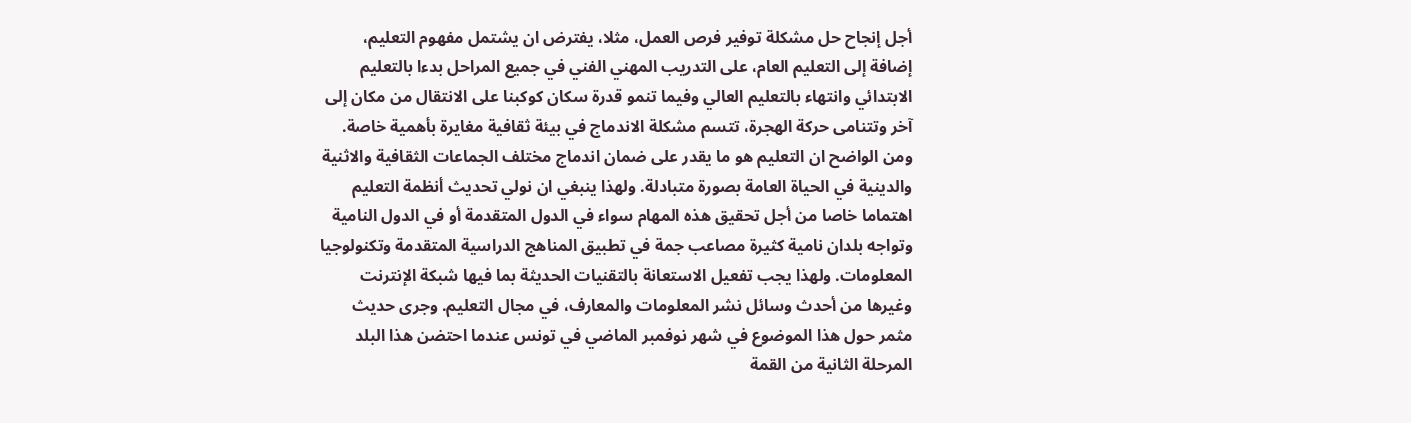أجل إنجاح حل مشكلة توفير فرص العمل، مثلا، يفترض ان يشتمل مفهوم التعليم، إضافة إلى التعليم العام، على التدريب المهني الفني في جميع المراحل بدءا بالتعليم الابتدائي وانتهاء بالتعليم العالي وفيما تنمو قدرة سكان كوكبنا على الانتقال من مكان إلى آخر وتتنامى حركة الهجرة، تتسم مشكلة الاندماج في بيئة ثقافية مغايرة بأهمية خاصة.
ومن الواضح ان التعليم هو ما يقدر على ضمان اندماج مختلف الجماعات الثقافية والاثنية والدينية في الحياة العامة بصورة متبادلة. ولهذا ينبغي ان نولي تحديث أنظمة التعليم اهتماما خاصا من أجل تحقيق هذه المهام سواء في الدول المتقدمة أو في الدول النامية
وتواجه بلدان نامية كثيرة مصاعب جمة في تطبيق المناهج الدراسية المتقدمة وتكنولوجيا المعلومات. ولهذا يجب تفعيل الاستعانة بالتقنيات الحديثة بما فيها شبكة الإنترنت وغيرها من أحدث وسائل نشر المعلومات والمعارف، في مجال التعليم. وجرى حديث مثمر حول هذا الموضوع في شهر نوفمبر الماضي في تونس عندما احتضن هذا البلد المرحلة الثانية من القمة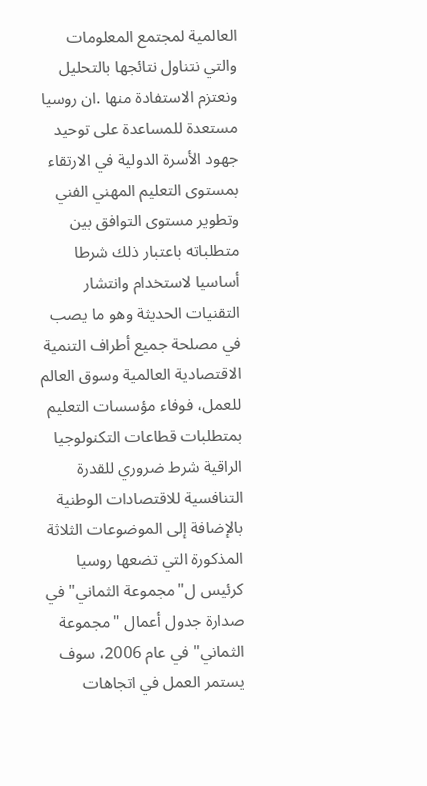العالمية لمجتمع المعلومات والتي نتناول نتائجها بالتحليل ونعتزم الاستفادة منها .ان روسيا مستعدة للمساعدة على توحيد جهود الأسرة الدولية في الارتقاء بمستوى التعليم المهني الفني وتطوير مستوى التوافق بين متطلباته باعتبار ذلك شرطا أساسيا لاستخدام وانتشار التقنيات الحديثة وهو ما يصب في مصلحة جميع أطراف التنمية الاقتصادية العالمية وسوق العالم للعمل، فوفاء مؤسسات التعليم بمتطلبات قطاعات التكنولوجيا الراقية شرط ضروري للقدرة التنافسية للاقتصادات الوطنية بالإضافة إلى الموضوعات الثلاثة المذكورة التي تضعها روسيا كرئيس ل"مجموعة الثماني" في صدارة جدول أعمال "مجموعة الثماني" في عام 2006، سوف يستمر العمل في اتجاهات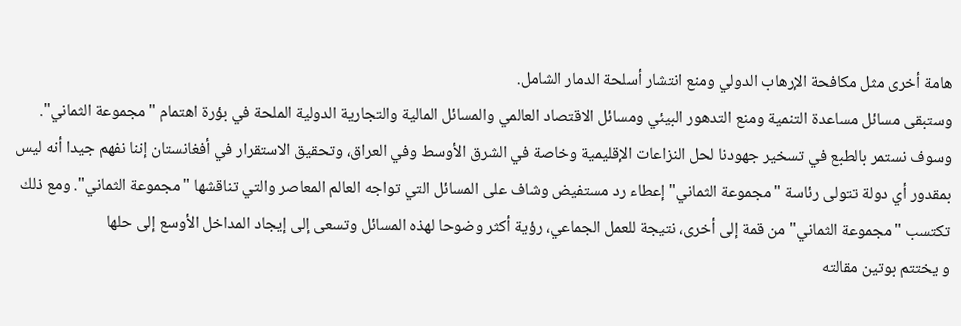هامة أخرى مثل مكافحة الإرهاب الدولي ومنع انتشار أسلحة الدمار الشامل.
وستبقى مسائل مساعدة التنمية ومنع التدهور البيئي ومسائل الاقتصاد العالمي والمسائل المالية والتجارية الدولية الملحة في بؤرة اهتمام "مجموعة الثماني". وسوف نستمر بالطبع في تسخير جهودنا لحل النزاعات الإقليمية وخاصة في الشرق الأوسط وفي العراق، وتحقيق الاستقرار في أفغانستان إننا نفهم جيدا أنه ليس بمقدور أي دولة تتولى رئاسة "مجموعة الثماني" إعطاء رد مستفيض وشاف على المسائل التي تواجه العالم المعاصر والتي تناقشها "مجموعة الثماني". ومع ذلك تكتسب "مجموعة الثماني" من قمة إلى أخرى، نتيجة للعمل الجماعي، رؤية أكثر وضوحا لهذه المسائل وتسعى إلى إيجاد المداخل الأوسع إلى حلها
و يختتم بوتين مقالته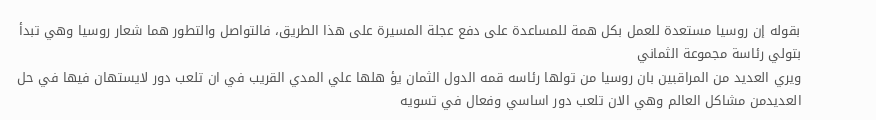بقوله إن روسيا مستعدة للعمل بكل همة للمساعدة على دفع عجلة المسيرة على هذا الطريق، فالتواصل والتطور هما شعار روسيا وهي تبدأ بتولي رئاسة مجموعة الثماني
ويري العديد من المراقبين بان روسيا من تولها رئاسه قمه الدول الثمان يؤ هلها علي المدي القريب في ان تلعب دور لايستهان فيها في حل العديدمن مشاكل العالم وهي الان تلعب دور اساسي وفعال في تسويه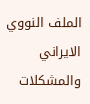الملف النووي الايراني والمشكلات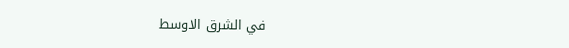في الشرق الاوسط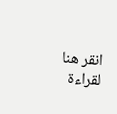انقر هنا لقراءة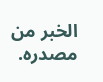الخبر من مصدره.